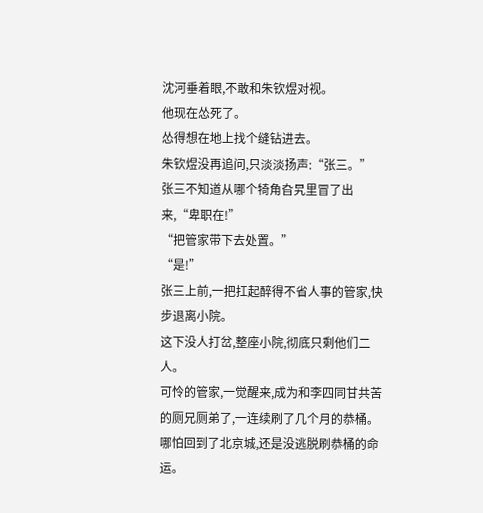沈河垂着眼,不敢和朱钦煜对视。
他现在怂死了。
怂得想在地上找个缝钻进去。
朱钦煜没再追问,只淡淡扬声:“张三。”
张三不知道从哪个犄角旮旯里冒了出来,“卑职在!”
“把管家带下去处置。”
“是!”
张三上前,一把扛起醉得不省人事的管家,快步退离小院。
这下没人打岔,整座小院,彻底只剩他们二人。
可怜的管家,一觉醒来,成为和李四同甘共苦的厕兄厕弟了,一连续刷了几个月的恭桶。
哪怕回到了北京城,还是没逃脱刷恭桶的命运。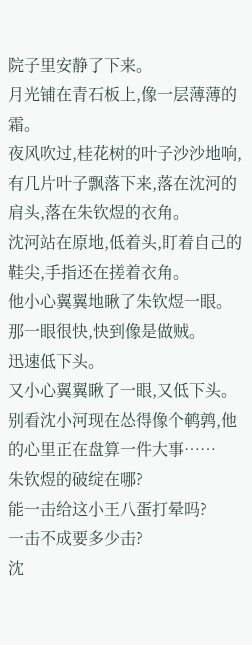院子里安静了下来。
月光铺在青石板上,像一层薄薄的霜。
夜风吹过,桂花树的叶子沙沙地响,有几片叶子飘落下来,落在沈河的肩头,落在朱钦煜的衣角。
沈河站在原地,低着头,盯着自己的鞋尖,手指还在搓着衣角。
他小心翼翼地瞅了朱钦煜一眼。
那一眼很快,快到像是做贼。
迅速低下头。
又小心翼翼瞅了一眼,又低下头。
别看沈小河现在怂得像个鹌鹑,他的心里正在盘算一件大事……
朱钦煜的破绽在哪?
能一击给这小王八蛋打晕吗?
一击不成要多少击?
沈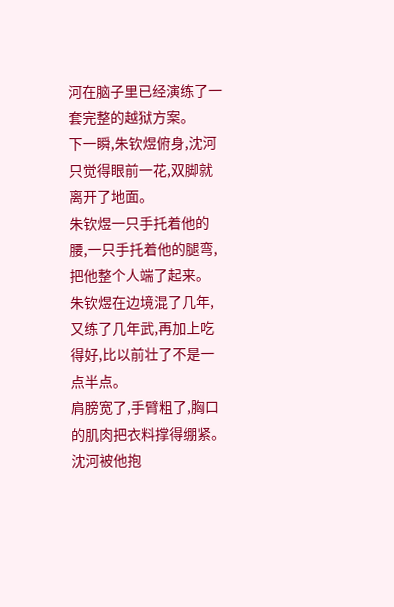河在脑子里已经演练了一套完整的越狱方案。
下一瞬,朱钦煜俯身,沈河只觉得眼前一花,双脚就离开了地面。
朱钦煜一只手托着他的腰,一只手托着他的腿弯,把他整个人端了起来。
朱钦煜在边境混了几年,又练了几年武,再加上吃得好,比以前壮了不是一点半点。
肩膀宽了,手臂粗了,胸口的肌肉把衣料撑得绷紧。
沈河被他抱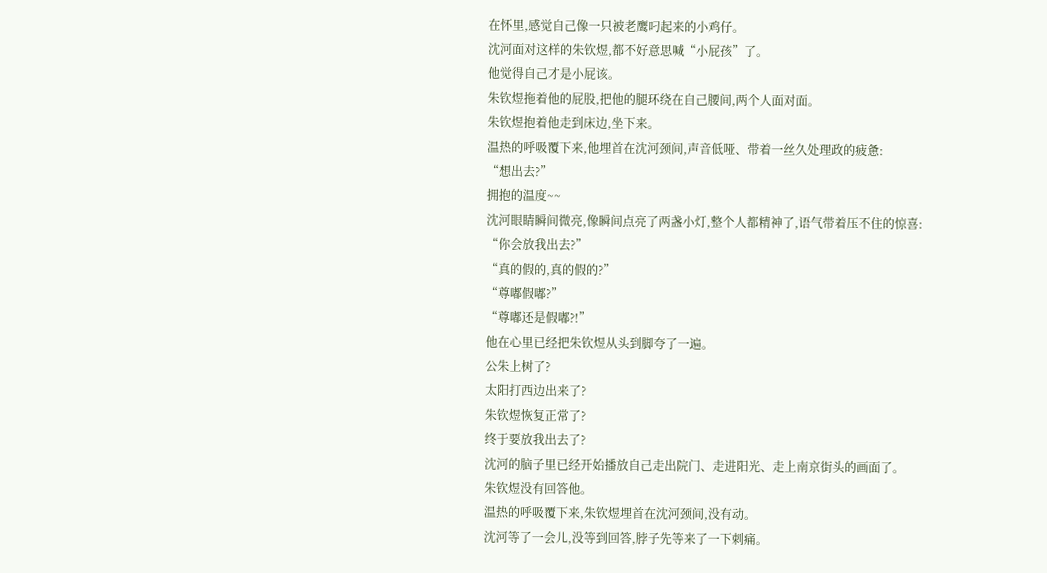在怀里,感觉自己像一只被老鹰叼起来的小鸡仔。
沈河面对这样的朱钦煜,都不好意思喊“小屁孩”了。
他觉得自己才是小屁该。
朱钦煜拖着他的屁股,把他的腿环绕在自己腰间,两个人面对面。
朱钦煜抱着他走到床边,坐下来。
温热的呼吸覆下来,他埋首在沈河颈间,声音低哑、带着一丝久处理政的疲惫:
“想出去?”
拥抱的温度~~
沈河眼睛瞬间微亮,像瞬间点亮了两盏小灯,整个人都精神了,语气带着压不住的惊喜:
“你会放我出去?”
“真的假的,真的假的?”
“尊嘟假嘟?”
“尊嘟还是假嘟?!”
他在心里已经把朱钦煜从头到脚夸了一遍。
公朱上树了?
太阳打西边出来了?
朱钦煜恢复正常了?
终于要放我出去了?
沈河的脑子里已经开始播放自己走出院门、走进阳光、走上南京街头的画面了。
朱钦煜没有回答他。
温热的呼吸覆下来,朱钦煜埋首在沈河颈间,没有动。
沈河等了一会儿,没等到回答,脖子先等来了一下刺痛。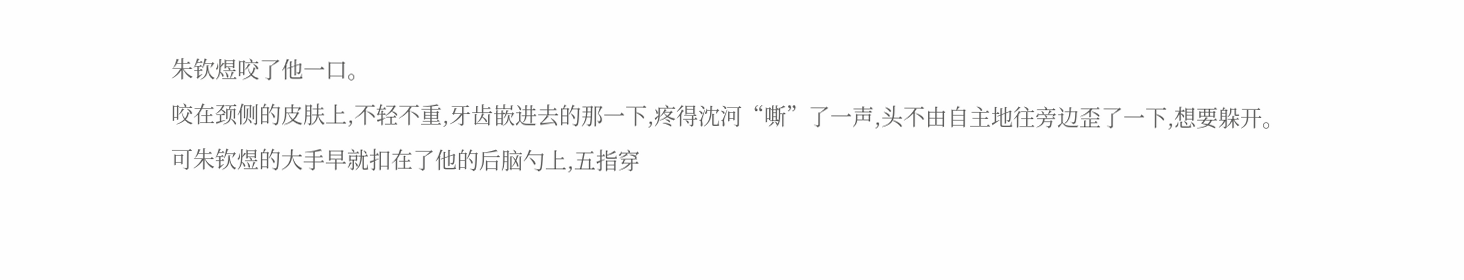朱钦煜咬了他一口。
咬在颈侧的皮肤上,不轻不重,牙齿嵌进去的那一下,疼得沈河“嘶”了一声,头不由自主地往旁边歪了一下,想要躲开。
可朱钦煜的大手早就扣在了他的后脑勺上,五指穿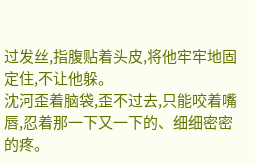过发丝,指腹贴着头皮,将他牢牢地固定住,不让他躲。
沈河歪着脑袋,歪不过去,只能咬着嘴唇,忍着那一下又一下的、细细密密的疼。